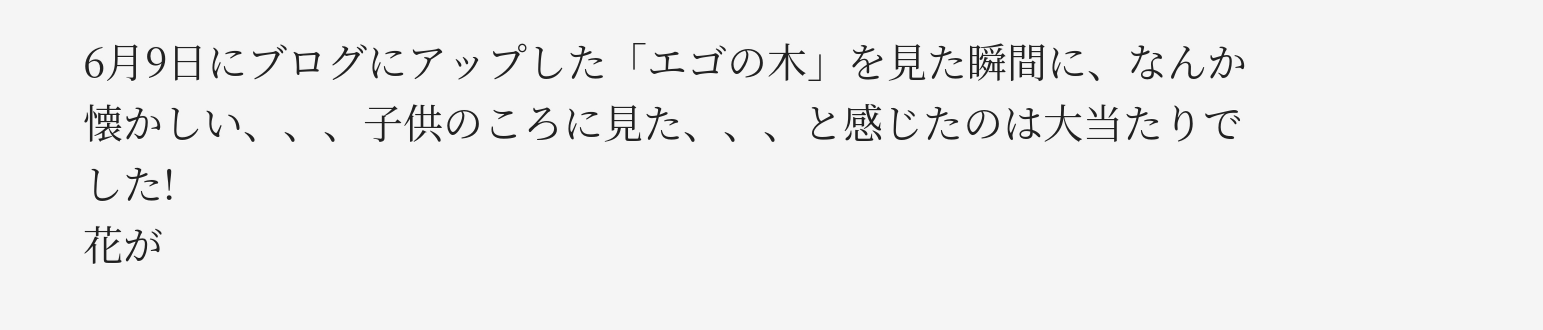6月9日にブログにアップした「エゴの木」を見た瞬間に、なんか懐かしい、、、子供のころに見た、、、と感じたのは大当たりでした!
花が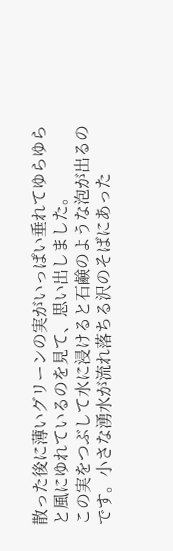散った後に薄いグリーンの実がいっぱい垂れてゆらゆらと風にゆれているのを見て、思い出しました。
この実をつぶして水に浸けると石鹸のような泡が出るのです。小さな湧水が流れ落ちる沢のそばにあった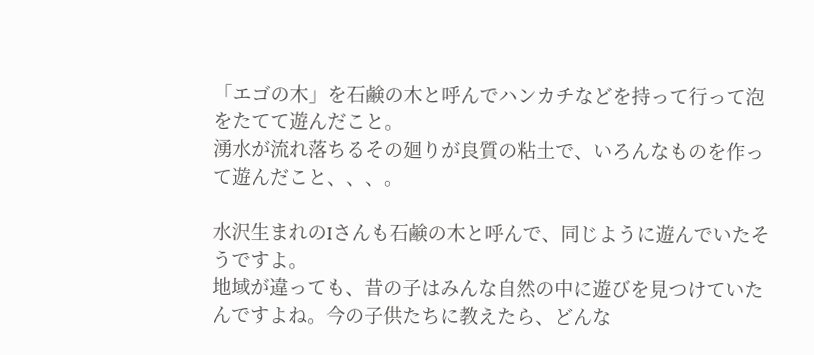「エゴの木」を石鹸の木と呼んでハンカチなどを持って行って泡をたてて遊んだこと。
湧水が流れ落ちるその廻りが良質の粘土で、いろんなものを作って遊んだこと、、、。

水沢生まれのIさんも石鹸の木と呼んで、同じように遊んでいたそうですよ。
地域が違っても、昔の子はみんな自然の中に遊びを見つけていたんですよね。今の子供たちに教えたら、どんな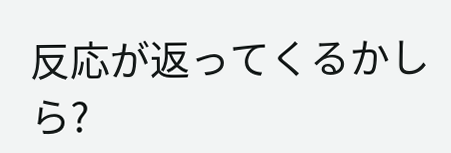反応が返ってくるかしら?